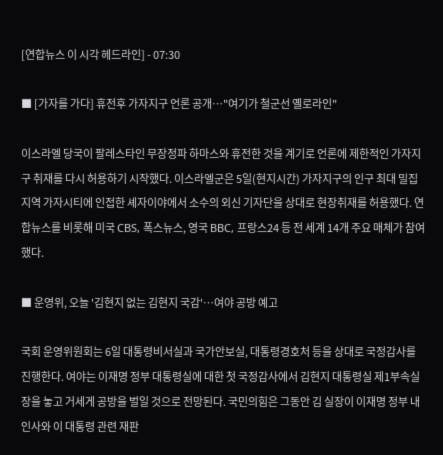[연합뉴스 이 시각 헤드라인] - 07:30

■ [가자를 가다] 휴전후 가자지구 언론 공개…"여기가 철군선 옐로라인"

이스라엘 당국이 팔레스타인 무장정파 하마스와 휴전한 것을 계기로 언론에 제한적인 가자지구 취재를 다시 허용하기 시작했다. 이스라엘군은 5일(현지시간) 가자지구의 인구 최대 밀집지역 가자시티에 인접한 셰자이야에서 소수의 외신 기자단을 상대로 현장취재를 허용했다. 연합뉴스를 비롯해 미국 CBS, 폭스뉴스, 영국 BBC, 프랑스24 등 전 세계 14개 주요 매체가 참여했다.

■ 운영위, 오늘 '김현지 없는 김현지 국감'…여야 공방 예고

국회 운영위원회는 6일 대통령비서실과 국가안보실, 대통령경호처 등을 상대로 국정감사를 진행한다. 여야는 이재명 정부 대통령실에 대한 첫 국정감사에서 김현지 대통령실 제1부속실장을 놓고 거세게 공방을 벌일 것으로 전망된다. 국민의힘은 그동안 김 실장이 이재명 정부 내 인사와 이 대통령 관련 재판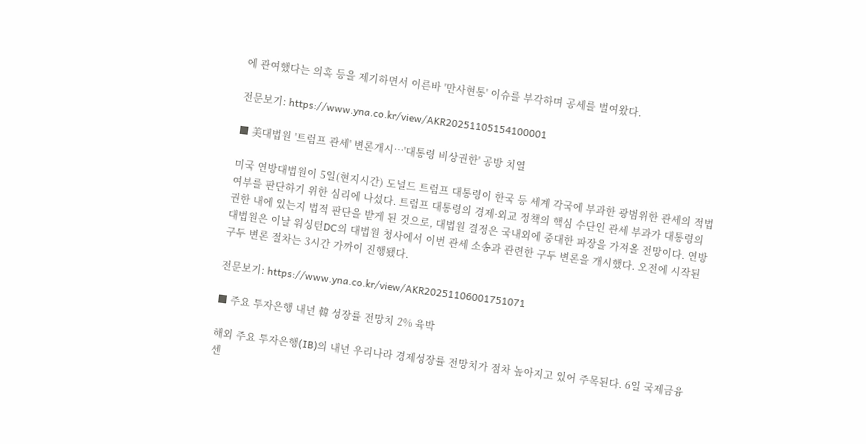에 관여했다는 의혹 등을 제기하면서 이른바 '만사현통' 이슈를 부각하며 공세를 벌여왔다.

전문보기: https://www.yna.co.kr/view/AKR20251105154100001

■ 美대법원 '트럼프 관세' 변론개시…'대통령 비상권한' 공방 치열

미국 연방대법원이 5일(현지시간) 도널드 트럼프 대통령이 한국 등 세계 각국에 부과한 광범위한 관세의 적법 여부를 판단하기 위한 심리에 나섰다. 트럼프 대통령의 경제·외교 정책의 핵심 수단인 관세 부과가 대통령의 권한 내에 있는지 법적 판단을 받게 된 것으로, 대법원 결정은 국내외에 중대한 파장을 가져올 전망이다. 연방대법원은 이날 워싱턴DC의 대법원 청사에서 이번 관세 소송과 관련한 구두 변론을 개시했다. 오전에 시작된 구두 변론 절차는 3시간 가까이 진행됐다.

전문보기: https://www.yna.co.kr/view/AKR20251106001751071

■ 주요 투자은행 내년 韓 성장률 전망치 2% 육박

해외 주요 투자은행(IB)의 내년 우리나라 경제성장률 전망치가 점차 높아지고 있어 주목된다. 6일 국제금융센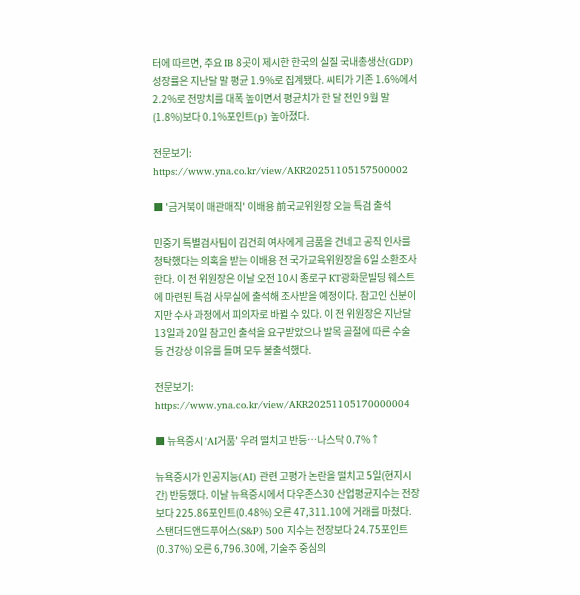터에 따르면, 주요 IB 8곳이 제시한 한국의 실질 국내총생산(GDP) 성장률은 지난달 말 평균 1.9%로 집계됐다. 씨티가 기존 1.6%에서 2.2%로 전망치를 대폭 높이면서 평균치가 한 달 전인 9월 말(1.8%)보다 0.1%포인트(p) 높아졌다.

전문보기: https://www.yna.co.kr/view/AKR20251105157500002

■ '금거북이 매관매직' 이배용 前국교위원장 오늘 특검 출석

민중기 특별검사팀이 김건희 여사에게 금품을 건네고 공직 인사를 청탁했다는 의혹을 받는 이배용 전 국가교육위원장을 6일 소환조사한다. 이 전 위원장은 이날 오전 10시 종로구 KT광화문빌딩 웨스트에 마련된 특검 사무실에 출석해 조사받을 예정이다. 참고인 신분이지만 수사 과정에서 피의자로 바뀔 수 있다. 이 전 위원장은 지난달 13일과 20일 참고인 출석을 요구받았으나 발목 골절에 따른 수술 등 건강상 이유를 들며 모두 불출석했다.

전문보기: https://www.yna.co.kr/view/AKR20251105170000004

■ 뉴욕증시 'AI거품' 우려 떨치고 반등…나스닥 0.7%↑

뉴욕증시가 인공지능(AI) 관련 고평가 논란을 떨치고 5일(현지시간) 반등했다. 이날 뉴욕증시에서 다우존스30 산업평균지수는 전장보다 225.86포인트(0.48%) 오른 47,311.10에 거래를 마쳤다. 스탠더드앤드푸어스(S&P) 500 지수는 전장보다 24.75포인트(0.37%) 오른 6,796.30에, 기술주 중심의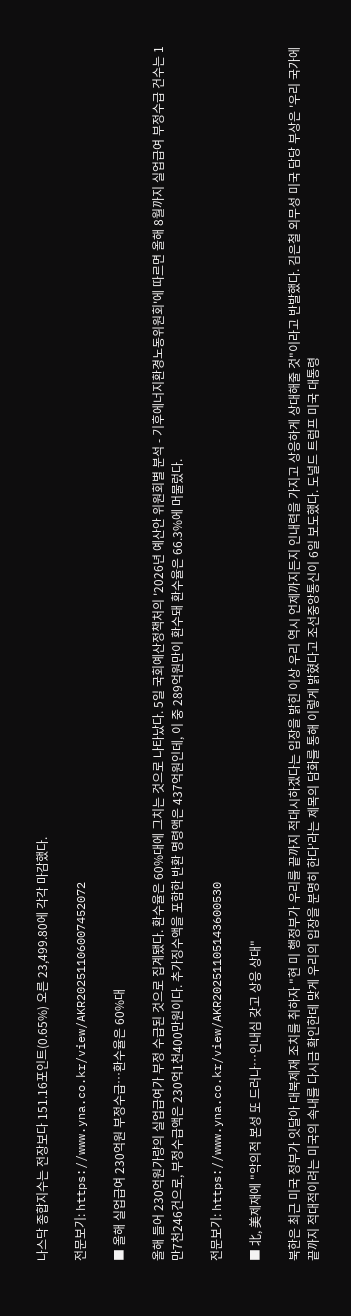나스닥 종합지수는 전장보다 151.16포인트(0.65%) 오른 23,499.80에 각각 마감했다.

전문보기: https://www.yna.co.kr/view/AKR20251106007452072

■ 올해 실업급여 230억원 부정수급…환수율은 60%대

올해 들어 230억원가량의 실업급여가 부정 수급된 것으로 집계됐다. 환수율은 60%대에 그치는 것으로 나타났다. 5일 국회예산정책처의 '2026년 예산안 위원회별 분석 - 기후에너지환경노동위원회'에 따르면 올해 8월까지 실업급여 부정수급 건수는 1만7천246건으로, 부정수급액은 230억1천400만원이다. 추가징수액을 포함한 반환 명령액은 437억원인데, 이 중 289억원만이 환수돼 환수율은 66.3%에 머물렀다.

전문보기: https://www.yna.co.kr/view/AKR20251105143600530

■ 北, 美제재에 "악의적 본성 또 드러나…인내심 갖고 상응 상대"

북한은 최근 미국 정부가 잇달아 대북제재 조치를 취하자 "현 미 행정부가 우리를 끝까지 적대시하겠다는 입장을 밝힌 이상 우리 역시 언제까지든지 인내력을 가지고 상응하게 상대해줄 것"이라고 반발했다. 김은철 외무성 미국 담당 부상은 '우리 국가에 끝까지 적대적이려는 미국의 속내를 다시금 확인한데 맞게 우리의 입장을 분명히 한다'라는 제목의 담화를 통해 이렇게 밝혔다고 조선중앙통신이 6일 보도했다. 도널드 트럼프 미국 대통령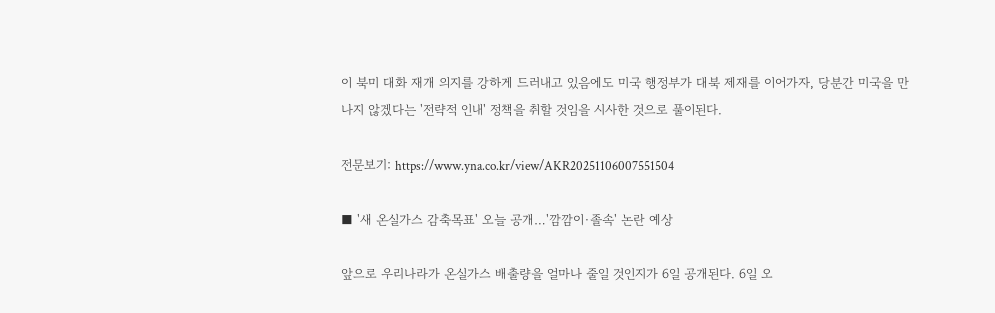이 북미 대화 재개 의지를 강하게 드러내고 있음에도 미국 행정부가 대북 제재를 이어가자, 당분간 미국을 만나지 않겠다는 '전략적 인내' 정책을 취할 것임을 시사한 것으로 풀이된다.

전문보기: https://www.yna.co.kr/view/AKR20251106007551504

■ '새 온실가스 감축목표' 오늘 공개…'깜깜이·졸속' 논란 예상

앞으로 우리나라가 온실가스 배출량을 얼마나 줄일 것인지가 6일 공개된다. 6일 오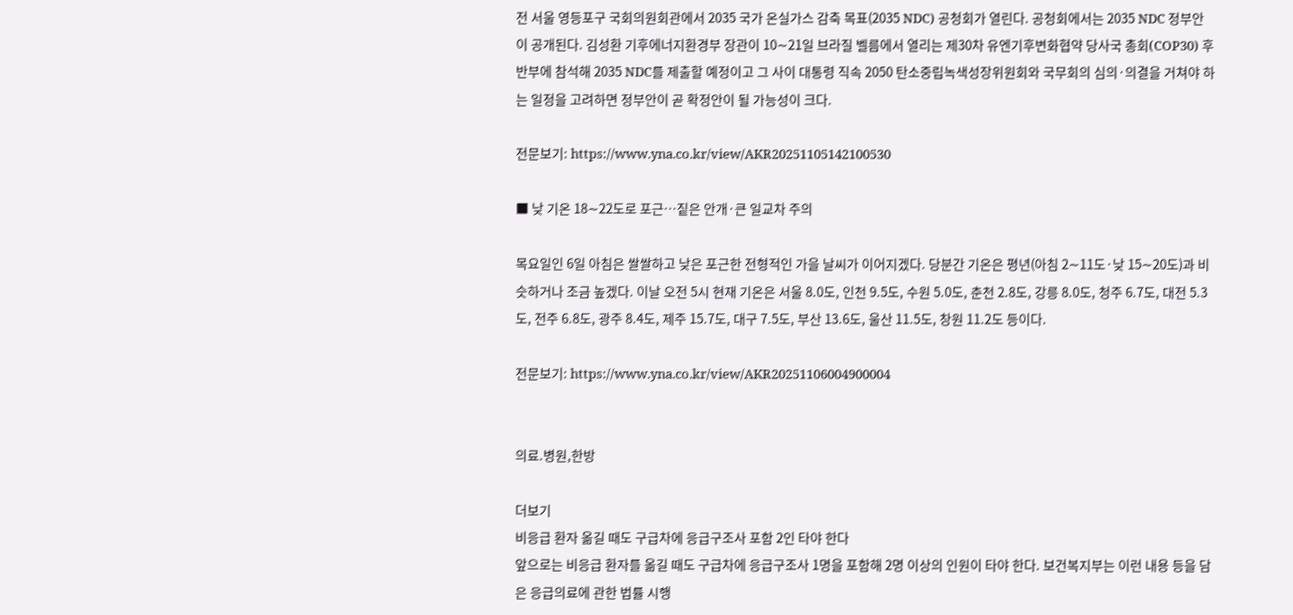전 서울 영등포구 국회의원회관에서 2035 국가 온실가스 감축 목표(2035 NDC) 공청회가 열린다. 공청회에서는 2035 NDC 정부안이 공개된다. 김성환 기후에너지환경부 장관이 10∼21일 브라질 벨름에서 열리는 제30차 유엔기후변화협약 당사국 총회(COP30) 후반부에 참석해 2035 NDC를 제출할 예정이고 그 사이 대통령 직속 2050 탄소중립녹색성장위원회와 국무회의 심의·의결을 거쳐야 하는 일정을 고려하면 정부안이 곧 확정안이 될 가능성이 크다.

전문보기: https://www.yna.co.kr/view/AKR20251105142100530

■ 낮 기온 18∼22도로 포근…짙은 안개·큰 일교차 주의

목요일인 6일 아침은 쌀쌀하고 낮은 포근한 전형적인 가을 날씨가 이어지겠다. 당분간 기온은 평년(아침 2∼11도·낮 15∼20도)과 비슷하거나 조금 높겠다. 이날 오전 5시 현재 기온은 서울 8.0도, 인천 9.5도, 수원 5.0도, 춘천 2.8도, 강릉 8.0도, 청주 6.7도, 대전 5.3도, 전주 6.8도, 광주 8.4도, 제주 15.7도, 대구 7.5도, 부산 13.6도, 울산 11.5도, 창원 11.2도 등이다.

전문보기: https://www.yna.co.kr/view/AKR20251106004900004


의료.병원,한방

더보기
비응급 환자 옮길 때도 구급차에 응급구조사 포함 2인 타야 한다
앞으로는 비응급 환자를 옮길 때도 구급차에 응급구조사 1명을 포함해 2명 이상의 인원이 타야 한다. 보건복지부는 이런 내용 등을 담은 응급의료에 관한 법률 시행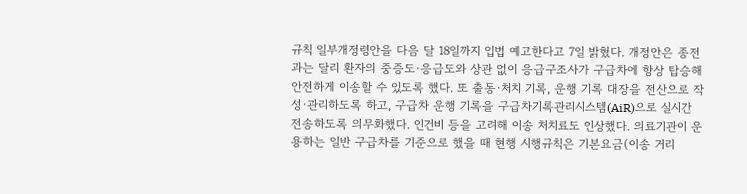규칙 일부개정령안을 다음 달 18일까지 입법 예고한다고 7일 밝혔다. 개정안은 종전과는 달리 환자의 중증도·응급도와 상관 없이 응급구조사가 구급차에 항상 탑승해 안전하게 이송할 수 있도록 했다. 또 출동·처치 기록, 운행 기록 대장을 전산으로 작성·관리하도록 하고, 구급차 운행 기록을 구급차기록관리시스템(AiR)으로 실시간 전송하도록 의무화했다. 인건비 등을 고려해 이송 처치료도 인상했다. 의료기관이 운용하는 일반 구급차를 기준으로 했을 때 현행 시행규칙은 기본요금(이송 거리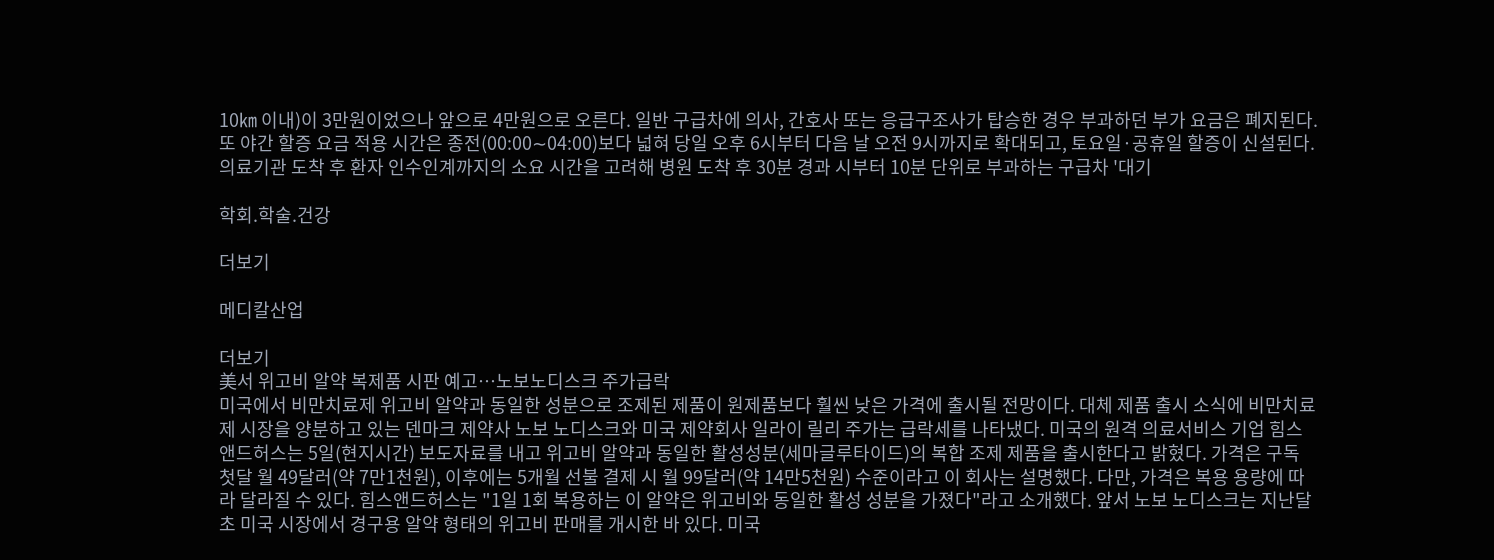10㎞ 이내)이 3만원이었으나 앞으로 4만원으로 오른다. 일반 구급차에 의사, 간호사 또는 응급구조사가 탑승한 경우 부과하던 부가 요금은 폐지된다. 또 야간 할증 요금 적용 시간은 종전(00:00∼04:00)보다 넓혀 당일 오후 6시부터 다음 날 오전 9시까지로 확대되고, 토요일·공휴일 할증이 신설된다. 의료기관 도착 후 환자 인수인계까지의 소요 시간을 고려해 병원 도착 후 30분 경과 시부터 10분 단위로 부과하는 구급차 '대기

학회.학술.건강

더보기

메디칼산업

더보기
美서 위고비 알약 복제품 시판 예고…노보노디스크 주가급락
미국에서 비만치료제 위고비 알약과 동일한 성분으로 조제된 제품이 원제품보다 훨씬 낮은 가격에 출시될 전망이다. 대체 제품 출시 소식에 비만치료제 시장을 양분하고 있는 덴마크 제약사 노보 노디스크와 미국 제약회사 일라이 릴리 주가는 급락세를 나타냈다. 미국의 원격 의료서비스 기업 힘스앤드허스는 5일(현지시간) 보도자료를 내고 위고비 알약과 동일한 활성성분(세마글루타이드)의 복합 조제 제품을 출시한다고 밝혔다. 가격은 구독 첫달 월 49달러(약 7만1천원), 이후에는 5개월 선불 결제 시 월 99달러(약 14만5천원) 수준이라고 이 회사는 설명했다. 다만, 가격은 복용 용량에 따라 달라질 수 있다. 힘스앤드허스는 "1일 1회 복용하는 이 알약은 위고비와 동일한 활성 성분을 가졌다"라고 소개했다. 앞서 노보 노디스크는 지난달 초 미국 시장에서 경구용 알약 형태의 위고비 판매를 개시한 바 있다. 미국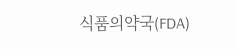식품의약국(FDA)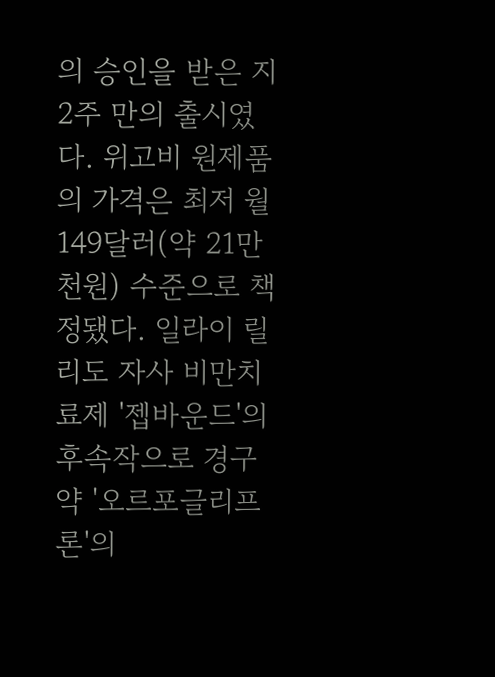의 승인을 받은 지 2주 만의 출시였다. 위고비 원제품의 가격은 최저 월 149달러(약 21만천원) 수준으로 책정됐다. 일라이 릴리도 자사 비만치료제 '젭바운드'의 후속작으로 경구약 '오르포글리프론'의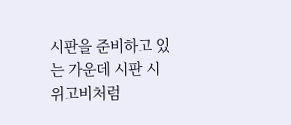시판을 준비하고 있는 가운데 시판 시 위고비처럼